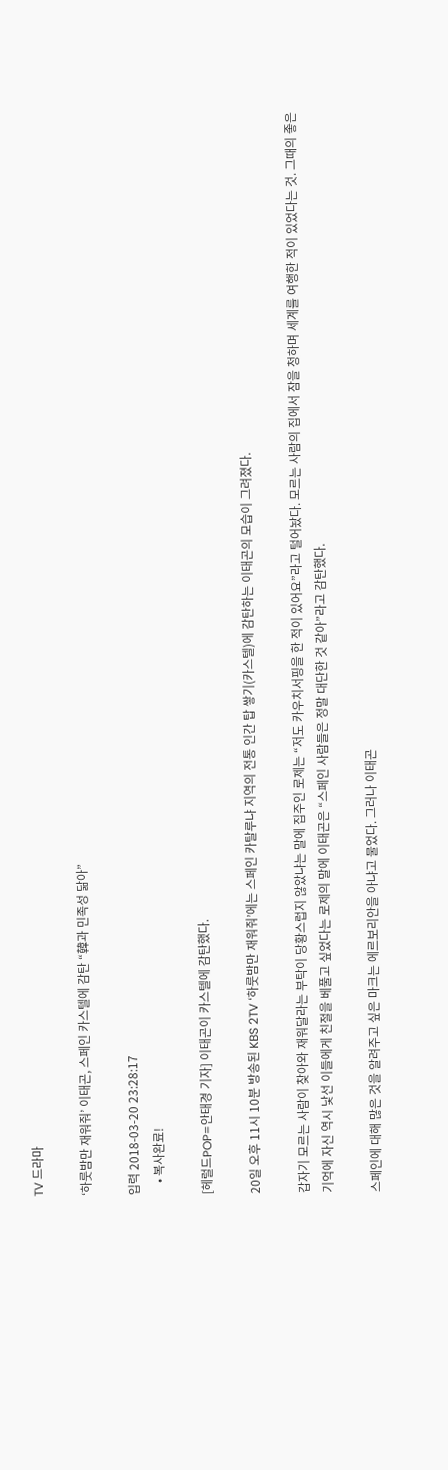TV 드라마

‘하룻밤만 재워줘’ 이태곤, 스페인 카스텔에 감탄 “韓과 민족성 닮아”

입력 2018-03-20 23:28:17
    • 복사완료!

[헤럴드POP=안태경 기자] 이태곤이 카스텔에 감탄했다.

20일 오후 11시 10분 방송된 KBS 2TV ‘하룻밤만 재워줘’에는 스페인 카탈루냐 지역의 전통 인간 탑 쌓기(카스텔)에 감탄하는 이태곤의 모습이 그려졌다.

갑자기 모르는 사람이 찾아와 재워달라는 부탁이 당황스럽지 않았냐는 말에 집주인 로제는 “저도 카우치서핑을 한 적이 있어요”라고 털어놨다. 모르는 사람의 집에서 잠을 청하며 세계를 여행한 적이 있었다는 것. 그때의 좋은 기억에 자신 역시 낯선 이들에게 친절을 베풀고 싶었다는 로제의 말에 이태곤은 “스페인 사람들은 정말 대단한 것 같아”라고 감탄했다.

스페인에 대해 많은 것을 알려주고 싶은 마크는 에르보리안을 아냐고 물었다. 그러나 이태곤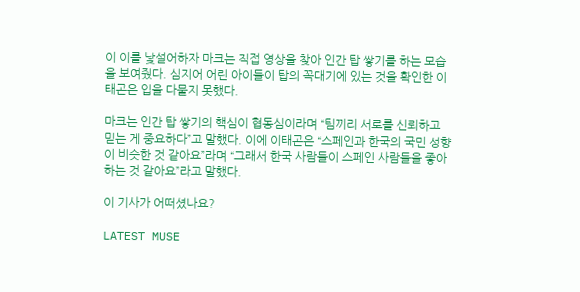이 이를 낯설어하자 마크는 직접 영상을 찾아 인간 탑 쌓기를 하는 모습을 보여줬다. 심지어 어린 아이들이 탑의 꼭대기에 있는 것을 확인한 이태곤은 입을 다물지 못했다.

마크는 인간 탑 쌓기의 핵심이 협동심이라며 “팀끼리 서로를 신뢰하고 믿는 게 중요하다”고 말했다. 이에 이태곤은 “스페인과 한국의 국민 성향이 비슷한 것 같아요”라며 “그래서 한국 사람들이 스페인 사람들을 좋아하는 것 같아요”라고 말했다.

이 기사가 어떠셨나요?

LATEST MUSE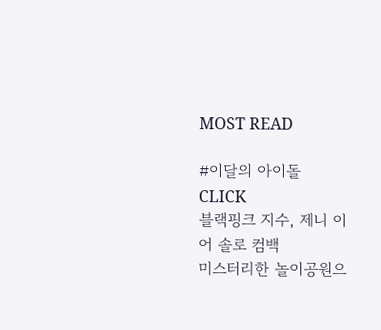MOST READ

#이달의 아이돌
CLICK
블랙핑크 지수, 제니 이어 솔로 컴백
미스터리한 놀이공원으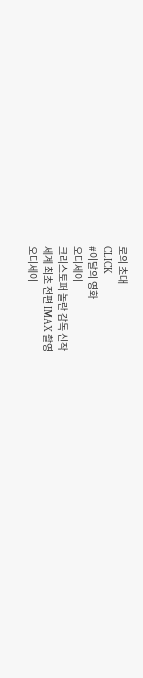로의 초대
CLICK
#이달의 영화
오디세이
크리스토퍼 놀란 감독 신작
세계 최초 전편 IMAX 촬영
오디세이